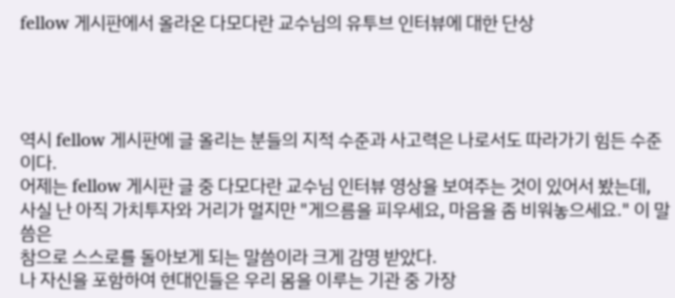fellow 게시판에서 올라온 다모다란 교수님의 유투브 인터뷰에 대한 단상




역시 fellow 게시판에 글 올리는 분들의 지적 수준과 사고력은 나로서도 따라가기 힘든 수준이다.
어제는 fellow 게시판 글 중 다모다란 교수님 인터뷰 영상을 보여주는 것이 있어서 봤는데,
사실 난 아직 가치투자와 거리가 멀지만 "게으름을 피우세요, 마음을 좀 비워놓으세요." 이 말씀은
참으로 스스로를 돌아보게 되는 말씀이라 크게 감명 받았다.
나 자신을 포함하여 현대인들은 우리 몸을 이루는 기관 중 가장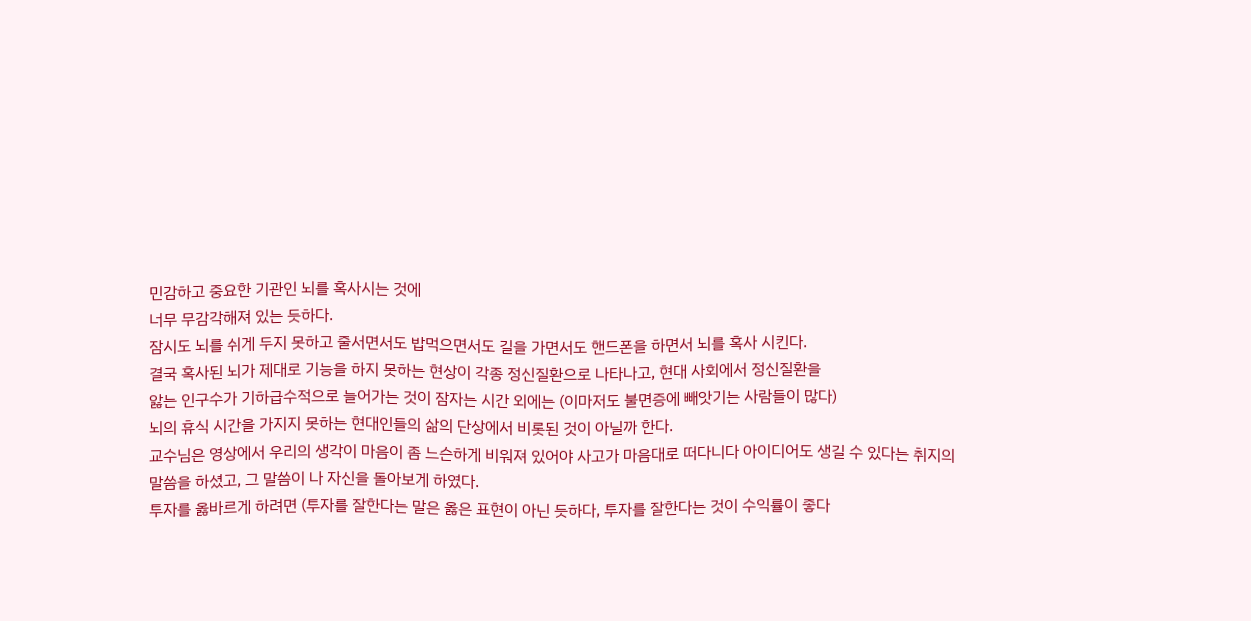민감하고 중요한 기관인 뇌를 혹사시는 것에
너무 무감각해져 있는 듯하다.
잠시도 뇌를 쉬게 두지 못하고 줄서면서도 밥먹으면서도 길을 가면서도 핸드폰을 하면서 뇌를 혹사 시킨다.
결국 혹사된 뇌가 제대로 기능을 하지 못하는 현상이 각종 정신질환으로 나타나고, 현대 사회에서 정신질환을
앓는 인구수가 기하급수적으로 늘어가는 것이 잠자는 시간 외에는 (이마저도 불면증에 빼앗기는 사람들이 많다)
뇌의 휴식 시간을 가지지 못하는 현대인들의 삶의 단상에서 비롯된 것이 아닐까 한다.
교수님은 영상에서 우리의 생각이 마음이 좀 느슨하게 비워져 있어야 사고가 마음대로 떠다니다 아이디어도 생길 수 있다는 취지의 말씀을 하셨고, 그 말씀이 나 자신을 돌아보게 하였다.
투자를 옳바르게 하려면 (투자를 잘한다는 말은 옳은 표현이 아닌 듯하다, 투자를 잘한다는 것이 수익률이 좋다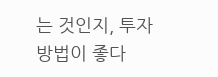는 것인지, 투자 방법이 좋다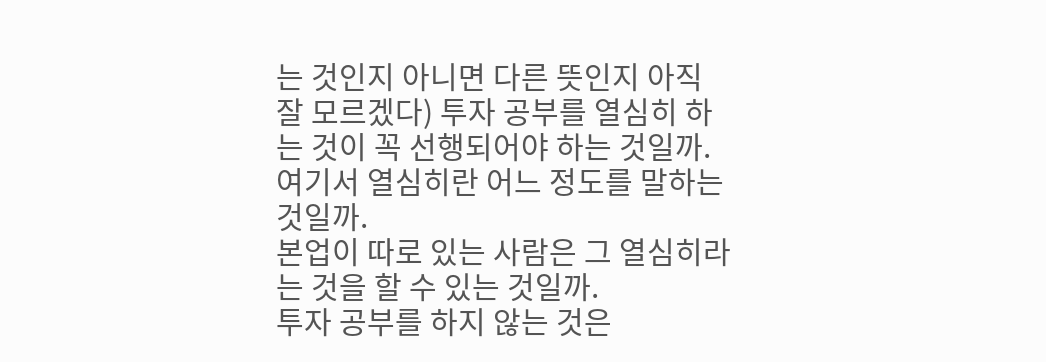는 것인지 아니면 다른 뜻인지 아직 잘 모르겠다) 투자 공부를 열심히 하는 것이 꼭 선행되어야 하는 것일까.
여기서 열심히란 어느 정도를 말하는 것일까.
본업이 따로 있는 사람은 그 열심히라는 것을 할 수 있는 것일까.
투자 공부를 하지 않는 것은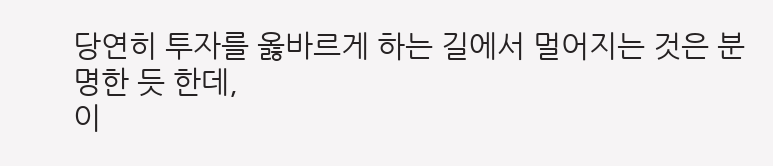당연히 투자를 옳바르게 하는 길에서 멀어지는 것은 분명한 듯 한데,
이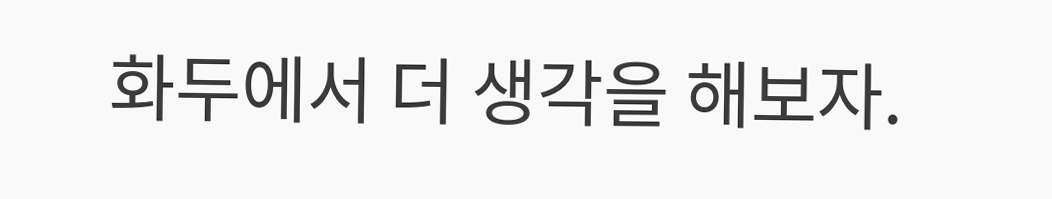화두에서 더 생각을 해보자.